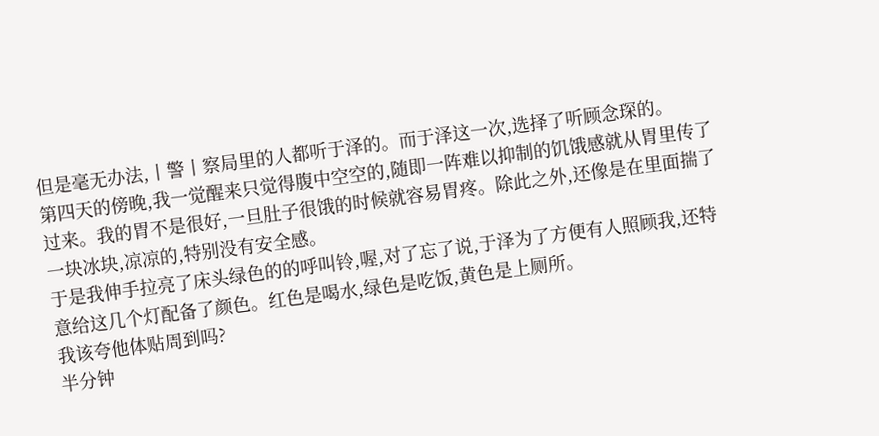但是毫无办法,丨警丨察局里的人都听于泽的。而于泽这一次,选择了听顾念琛的。
第四天的傍晚,我一觉醒来只觉得腹中空空的,随即一阵难以抑制的饥饿感就从胃里传了过来。我的胃不是很好,一旦肚子很饿的时候就容易胃疼。除此之外,还像是在里面揣了一块冰块,凉凉的,特别没有安全感。
于是我伸手拉亮了床头绿色的的呼叫铃,喔,对了忘了说,于泽为了方便有人照顾我,还特意给这几个灯配备了颜色。红色是喝水,绿色是吃饭,黄色是上厕所。
我该夸他体贴周到吗?
半分钟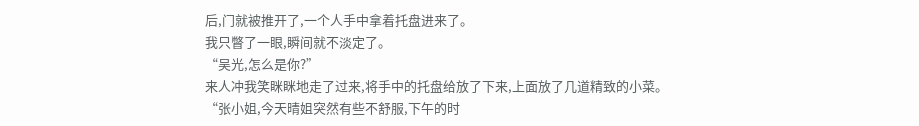后,门就被推开了,一个人手中拿着托盘进来了。
我只瞥了一眼,瞬间就不淡定了。
“吴光,怎么是你?”
来人冲我笑眯眯地走了过来,将手中的托盘给放了下来,上面放了几道精致的小菜。
“张小姐,今天晴姐突然有些不舒服,下午的时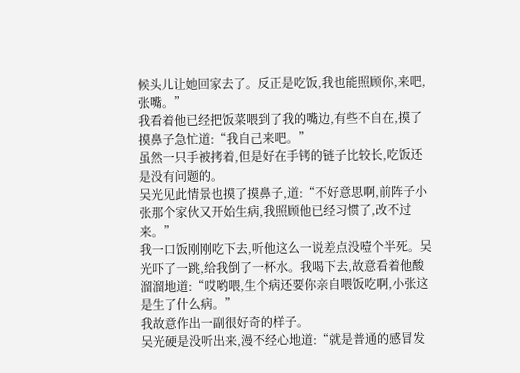候头儿让她回家去了。反正是吃饭,我也能照顾你,来吧,张嘴。”
我看着他已经把饭菜喂到了我的嘴边,有些不自在,摸了摸鼻子急忙道:“我自己来吧。”
虽然一只手被拷着,但是好在手铐的链子比较长,吃饭还是没有问题的。
吴光见此情景也摸了摸鼻子,道:“不好意思啊,前阵子小张那个家伙又开始生病,我照顾他已经习惯了,改不过来。”
我一口饭刚刚吃下去,听他这么一说差点没噎个半死。吴光吓了一跳,给我倒了一杯水。我喝下去,故意看着他酸溜溜地道:“哎哟喂,生个病还要你亲自喂饭吃啊,小张这是生了什么病。”
我故意作出一副很好奇的样子。
吴光硬是没听出来,漫不经心地道:“就是普通的感冒发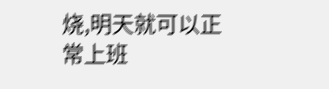烧,明天就可以正常上班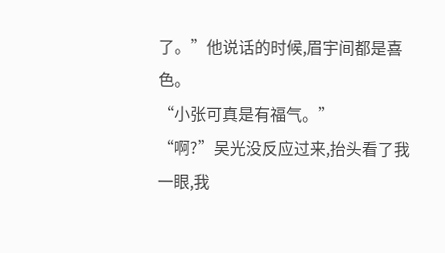了。”他说话的时候,眉宇间都是喜色。
“小张可真是有福气。”
“啊?”吴光没反应过来,抬头看了我一眼,我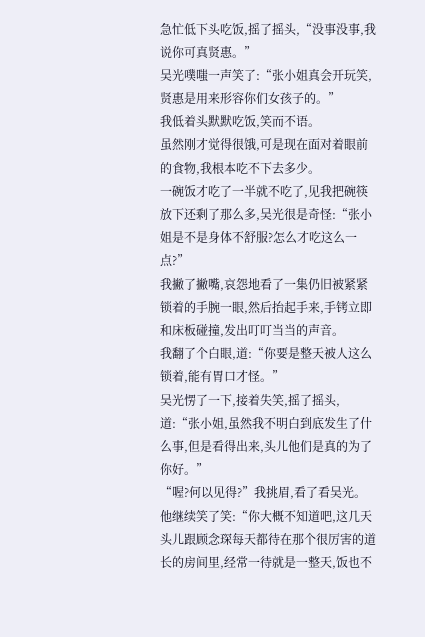急忙低下头吃饭,摇了摇头,“没事没事,我说你可真贤惠。”
吴光噗嗤一声笑了:“张小姐真会开玩笑,贤惠是用来形容你们女孩子的。”
我低着头默默吃饭,笑而不语。
虽然刚才觉得很饿,可是现在面对着眼前的食物,我根本吃不下去多少。
一碗饭才吃了一半就不吃了,见我把碗筷放下还剩了那么多,吴光很是奇怪:“张小姐是不是身体不舒服?怎么才吃这么一点?”
我撇了撇嘴,哀怨地看了一集仍旧被紧紧锁着的手腕一眼,然后抬起手来,手铐立即和床板碰撞,发出叮叮当当的声音。
我翻了个白眼,道:“你要是整天被人这么锁着,能有胃口才怪。”
吴光愣了一下,接着失笑,摇了摇头,道:“张小姐,虽然我不明白到底发生了什么事,但是看得出来,头儿他们是真的为了你好。”
“喔?何以见得?”我挑眉,看了看吴光。
他继续笑了笑:“你大概不知道吧,这几天头儿跟顾念琛每天都待在那个很厉害的道长的房间里,经常一待就是一整天,饭也不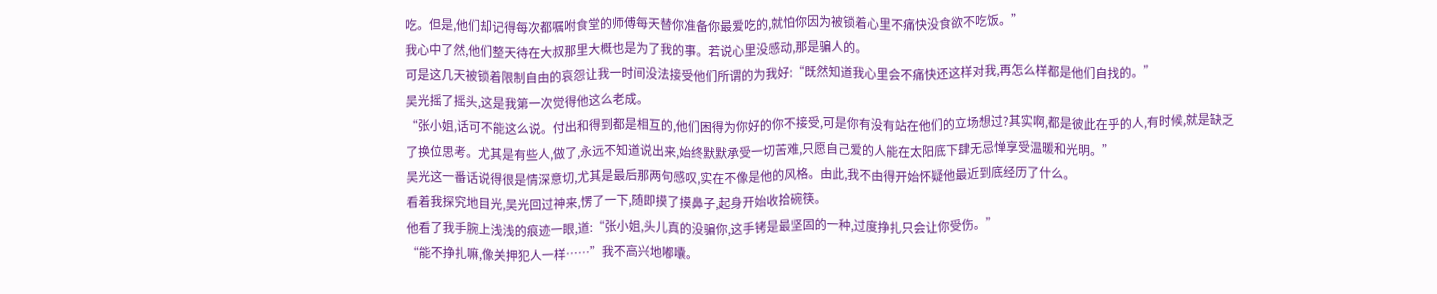吃。但是,他们却记得每次都嘱咐食堂的师傅每天替你准备你最爱吃的,就怕你因为被锁着心里不痛快没食欲不吃饭。”
我心中了然,他们整天待在大叔那里大概也是为了我的事。若说心里没感动,那是骗人的。
可是这几天被锁着限制自由的哀怨让我一时间没法接受他们所谓的为我好:“既然知道我心里会不痛快还这样对我,再怎么样都是他们自找的。”
吴光摇了摇头,这是我第一次觉得他这么老成。
“张小姐,话可不能这么说。付出和得到都是相互的,他们困得为你好的你不接受,可是你有没有站在他们的立场想过?其实啊,都是彼此在乎的人,有时候,就是缺乏了换位思考。尤其是有些人,做了,永远不知道说出来,始终默默承受一切苦难,只愿自己爱的人能在太阳底下肆无忌惮享受温暖和光明。”
吴光这一番话说得很是情深意切,尤其是最后那两句感叹,实在不像是他的风格。由此,我不由得开始怀疑他最近到底经历了什么。
看着我探究地目光,吴光回过神来,愣了一下,随即摸了摸鼻子,起身开始收拾碗筷。
他看了我手腕上浅浅的痕迹一眼,道:“张小姐,头儿真的没骗你,这手铐是最坚固的一种,过度挣扎只会让你受伤。”
“能不挣扎嘛,像关押犯人一样……”我不高兴地嘟囔。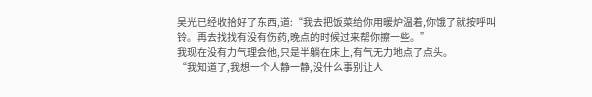吴光已经收拾好了东西,道:“我去把饭菜给你用暖炉温着,你饿了就按呼叫铃。再去找找有没有伤药,晚点的时候过来帮你擦一些。”
我现在没有力气理会他,只是半躺在床上,有气无力地点了点头。
“我知道了,我想一个人静一静,没什么事别让人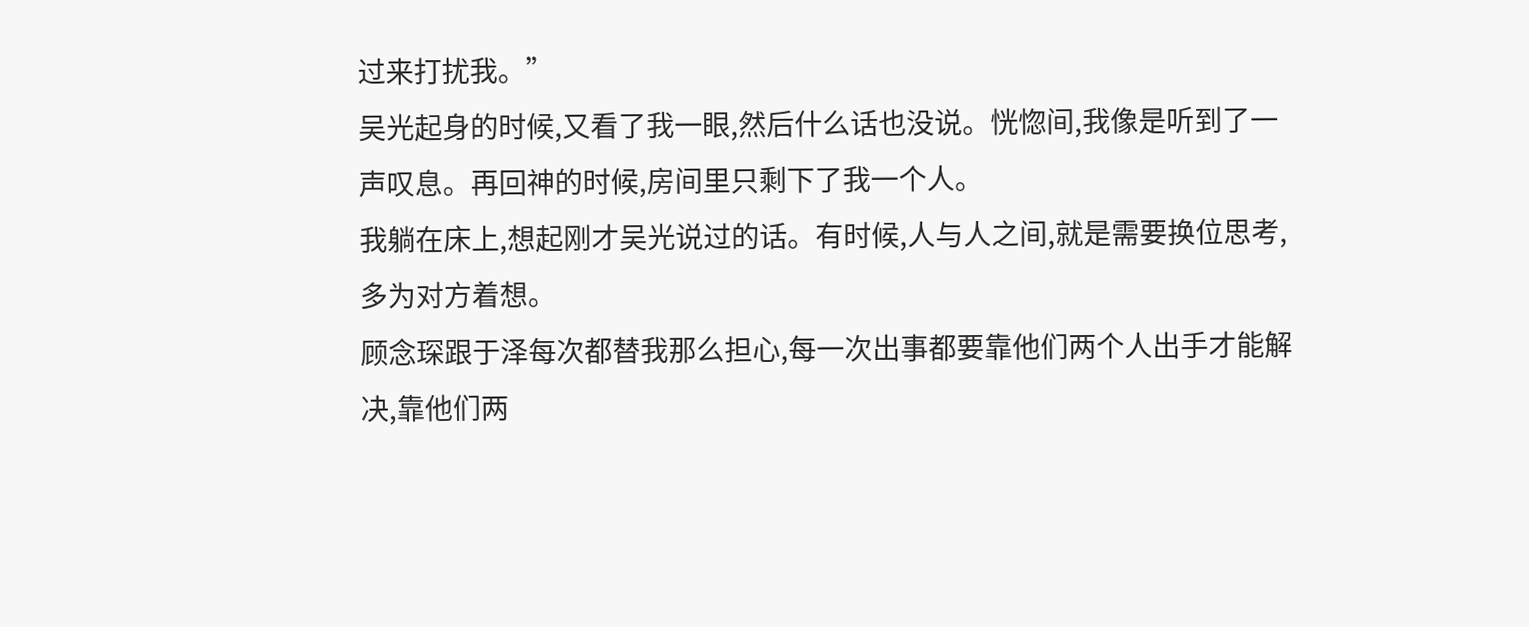过来打扰我。”
吴光起身的时候,又看了我一眼,然后什么话也没说。恍惚间,我像是听到了一声叹息。再回神的时候,房间里只剩下了我一个人。
我躺在床上,想起刚才吴光说过的话。有时候,人与人之间,就是需要换位思考,多为对方着想。
顾念琛跟于泽每次都替我那么担心,每一次出事都要靠他们两个人出手才能解决,靠他们两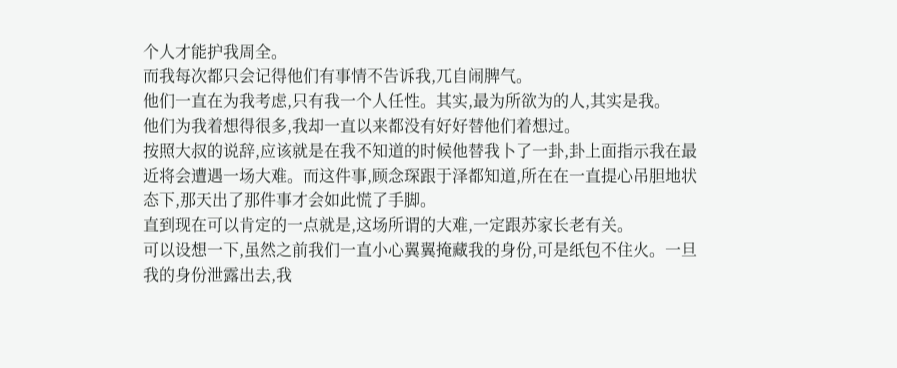个人才能护我周全。
而我每次都只会记得他们有事情不告诉我,兀自闹脾气。
他们一直在为我考虑,只有我一个人任性。其实,最为所欲为的人,其实是我。
他们为我着想得很多,我却一直以来都没有好好替他们着想过。
按照大叔的说辞,应该就是在我不知道的时候他替我卜了一卦,卦上面指示我在最近将会遭遇一场大难。而这件事,顾念琛跟于泽都知道,所在在一直提心吊胆地状态下,那天出了那件事才会如此慌了手脚。
直到现在可以肯定的一点就是,这场所谓的大难,一定跟苏家长老有关。
可以设想一下,虽然之前我们一直小心翼翼掩藏我的身份,可是纸包不住火。一旦我的身份泄露出去,我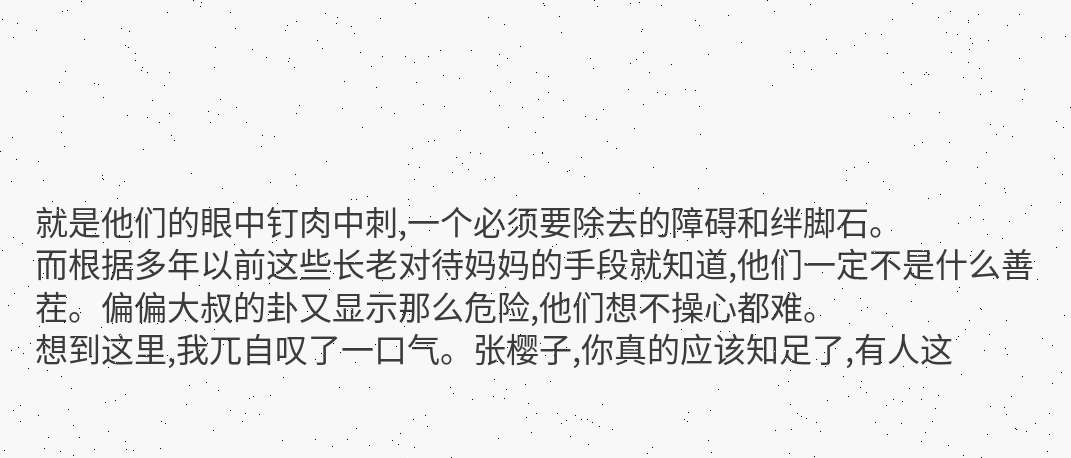就是他们的眼中钉肉中刺,一个必须要除去的障碍和绊脚石。
而根据多年以前这些长老对待妈妈的手段就知道,他们一定不是什么善茬。偏偏大叔的卦又显示那么危险,他们想不操心都难。
想到这里,我兀自叹了一口气。张樱子,你真的应该知足了,有人这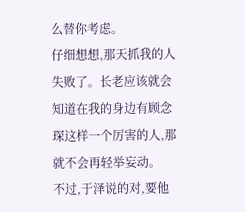么替你考虑。
仔细想想,那天抓我的人失败了。长老应该就会知道在我的身边有顾念琛这样一个厉害的人,那就不会再轻举妄动。
不过,于泽说的对,要他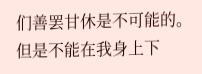们善罢甘休是不可能的。但是不能在我身上下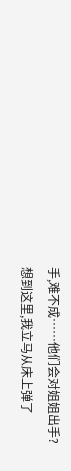手,难不成……他们会对姐姐出手?
想到这里,我立马从床上弹了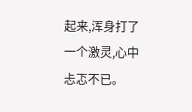起来,浑身打了一个激灵,心中忐忑不已。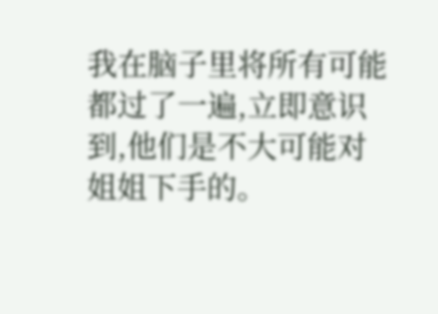我在脑子里将所有可能都过了一遍,立即意识到,他们是不大可能对姐姐下手的。